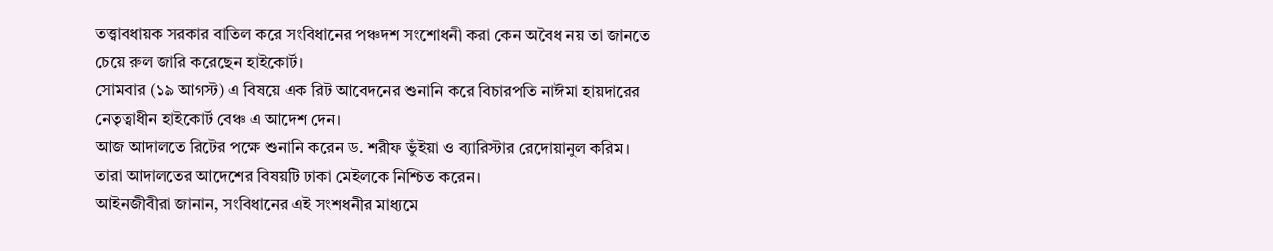তত্ত্বাবধায়ক সরকার বাতিল করে সংবিধানের পঞ্চদশ সংশোধনী করা কেন অবৈধ নয় তা জানতে চেয়ে রুল জারি করেছেন হাইকোর্ট।
সোমবার (১৯ আগস্ট) এ বিষয়ে এক রিট আবেদনের শুনানি করে বিচারপতি নাঈমা হায়দারের নেতৃত্বাধীন হাইকোর্ট বেঞ্চ এ আদেশ দেন।
আজ আদালতে রিটের পক্ষে শুনানি করেন ড. শরীফ ভুঁইয়া ও ব্যারিস্টার রেদোয়ানুল করিম।
তারা আদালতের আদেশের বিষয়টি ঢাকা মেইলকে নিশ্চিত করেন।
আইনজীবীরা জানান, সংবিধানের এই সংশধনীর মাধ্যমে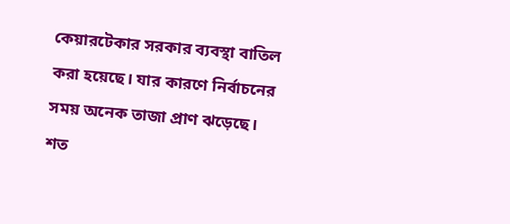কেয়ারটেকার সরকার ব্যবস্থা বাতিল করা হয়েছে। যার কারণে নির্বাচনের সময় অনেক তাজা প্রাণ ঝড়েছে। শত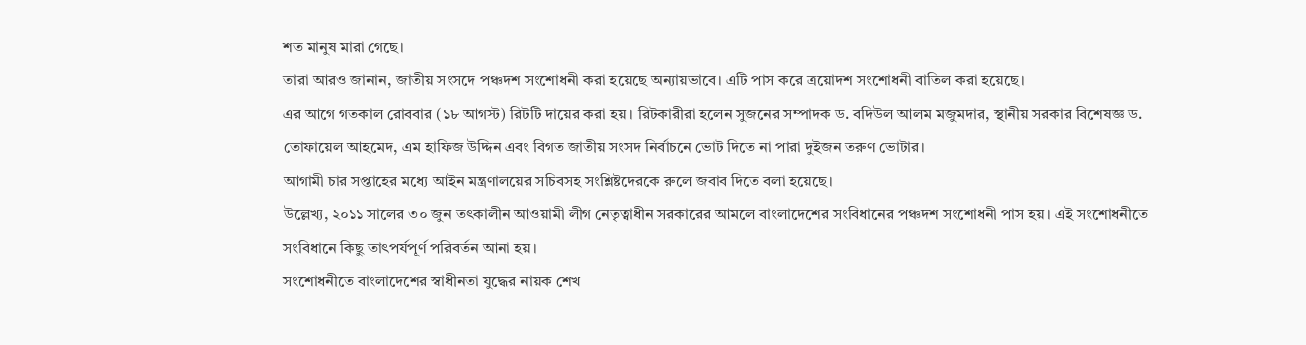শত মানুষ মারা গেছে।
তারা আরও জানান, জাতীয় সংসদে পঞ্চদশ সংশোধনী করা হয়েছে অন্যায়ভাবে। এটি পাস করে ত্রয়োদশ সংশোধনী বাতিল করা হয়েছে।
এর আগে গতকাল রোববার (১৮ আগস্ট) রিটটি দায়ের করা হয়। রিটকারীরা হলেন সুজনের সম্পাদক ড. বদিউল আলম মজুমদার, স্থানীয় সরকার বিশেষজ্ঞ ড. তোফায়েল আহমেদ, এম হাফিজ উদ্দিন এবং বিগত জাতীয় সংসদ নির্বাচনে ভোট দিতে না পারা দুইজন তরুণ ভোটার।
আগামী চার সপ্তাহের মধ্যে আইন মন্ত্রণালয়ের সচিবসহ সংশ্লিষ্টদেরকে রুলে জবাব দিতে বলা হয়েছে।
উল্লেখ্য, ২০১১ সালের ৩০ জুন তৎকালীন আওয়ামী লীগ নেতৃত্বাধীন সরকারের আমলে বাংলাদেশের সংবিধানের পঞ্চদশ সংশোধনী পাস হয়। এই সংশোধনীতে সংবিধানে কিছু তাৎপর্যপূর্ণ পরিবর্তন আনা হয়।
সংশোধনীতে বাংলাদেশের স্বাধীনতা যুদ্ধের নায়ক শেখ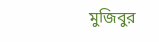মুজিবুর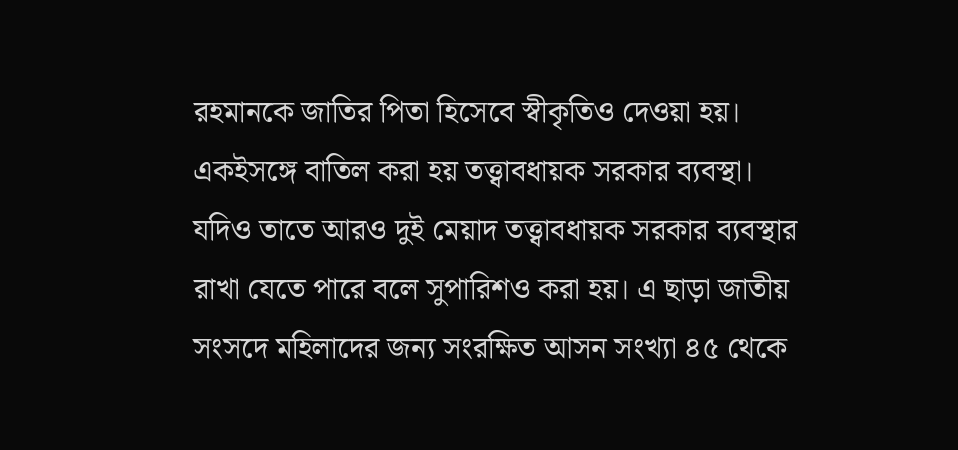রহমানকে জাতির পিতা হিসেবে স্বীকৃতিও দেওয়া হয়। একইসঙ্গে বাতিল করা হয় তত্ত্বাবধায়ক সরকার ব্যবস্থা। যদিও তাতে আরও দুই মেয়াদ তত্ত্বাবধায়ক সরকার ব্যবস্থার রাখা যেতে পারে বলে সুপারিশও করা হয়। এ ছাড়া জাতীয় সংসদে মহিলাদের জন্য সংরক্ষিত আসন সংখ্যা ৪৫ থেকে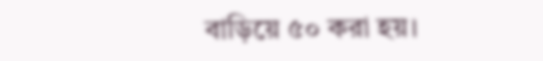বাড়িয়ে ৫০ করা হয়।